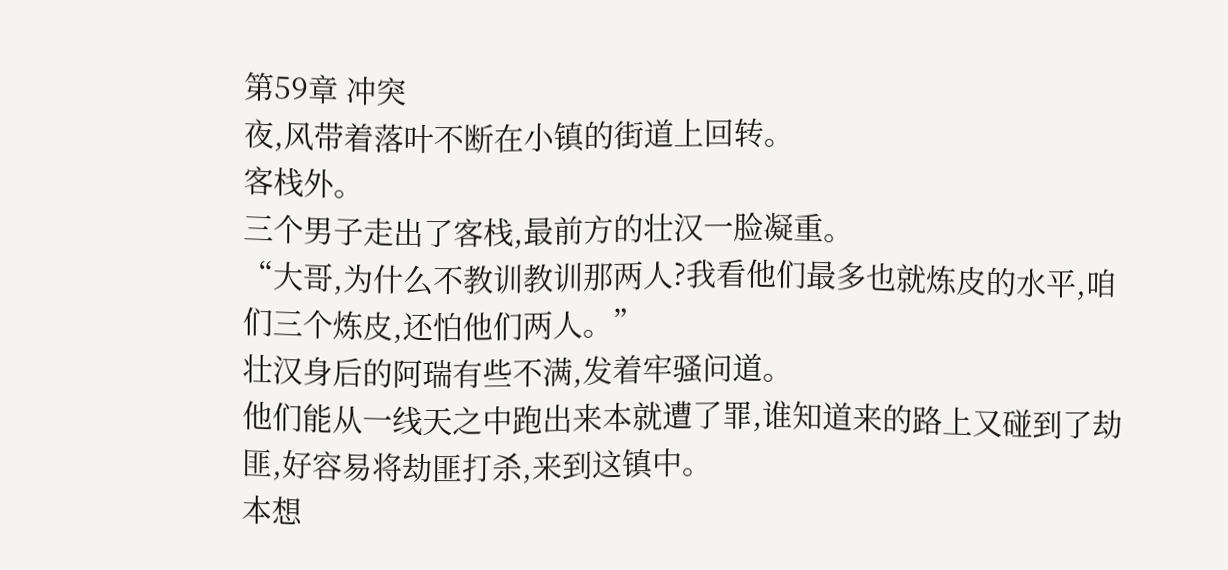第59章 冲突
夜,风带着落叶不断在小镇的街道上回转。
客栈外。
三个男子走出了客栈,最前方的壮汉一脸凝重。
“大哥,为什么不教训教训那两人?我看他们最多也就炼皮的水平,咱们三个炼皮,还怕他们两人。”
壮汉身后的阿瑞有些不满,发着牢骚问道。
他们能从一线天之中跑出来本就遭了罪,谁知道来的路上又碰到了劫匪,好容易将劫匪打杀,来到这镇中。
本想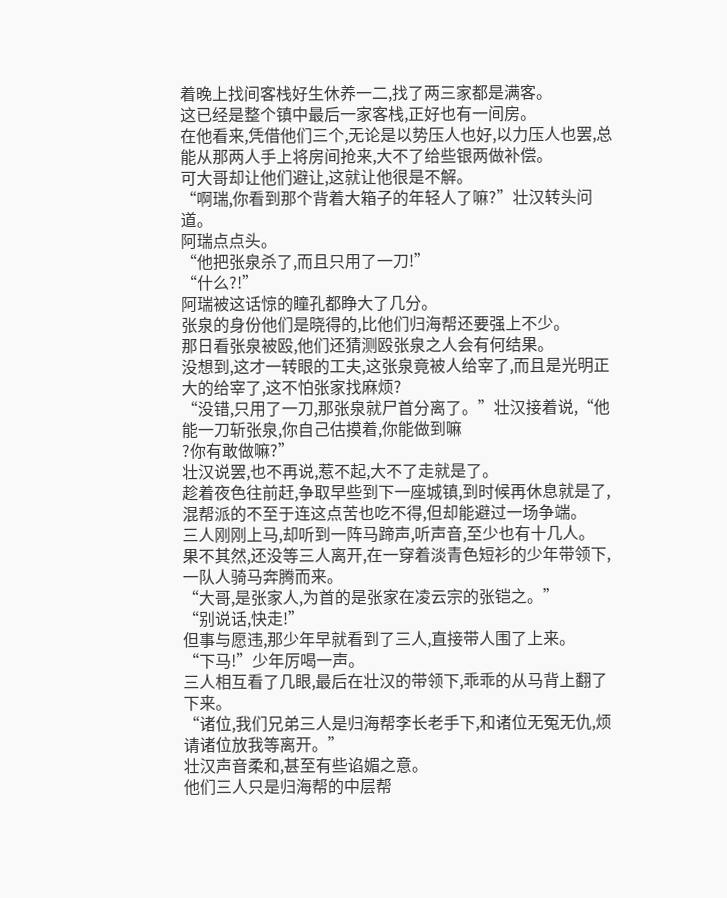着晚上找间客栈好生休养一二,找了两三家都是满客。
这已经是整个镇中最后一家客栈,正好也有一间房。
在他看来,凭借他们三个,无论是以势压人也好,以力压人也罢,总能从那两人手上将房间抢来,大不了给些银两做补偿。
可大哥却让他们避让,这就让他很是不解。
“啊瑞,你看到那个背着大箱子的年轻人了嘛?”壮汉转头问道。
阿瑞点点头。
“他把张泉杀了,而且只用了一刀!”
“什么?!”
阿瑞被这话惊的瞳孔都睁大了几分。
张泉的身份他们是晓得的,比他们归海帮还要强上不少。
那日看张泉被殴,他们还猜测殴张泉之人会有何结果。
没想到,这才一转眼的工夫,这张泉竟被人给宰了,而且是光明正大的给宰了,这不怕张家找麻烦?
“没错,只用了一刀,那张泉就尸首分离了。”壮汉接着说,“他能一刀斩张泉,你自己估摸着,你能做到嘛
?你有敢做嘛?”
壮汉说罢,也不再说,惹不起,大不了走就是了。
趁着夜色往前赶,争取早些到下一座城镇,到时候再休息就是了,混帮派的不至于连这点苦也吃不得,但却能避过一场争端。
三人刚刚上马,却听到一阵马蹄声,听声音,至少也有十几人。
果不其然,还没等三人离开,在一穿着淡青色短衫的少年带领下,一队人骑马奔腾而来。
“大哥,是张家人,为首的是张家在凌云宗的张铠之。”
“别说话,快走!”
但事与愿违,那少年早就看到了三人,直接带人围了上来。
“下马!”少年厉喝一声。
三人相互看了几眼,最后在壮汉的带领下,乖乖的从马背上翻了下来。
“诸位,我们兄弟三人是归海帮李长老手下,和诸位无冤无仇,烦请诸位放我等离开。”
壮汉声音柔和,甚至有些谄媚之意。
他们三人只是归海帮的中层帮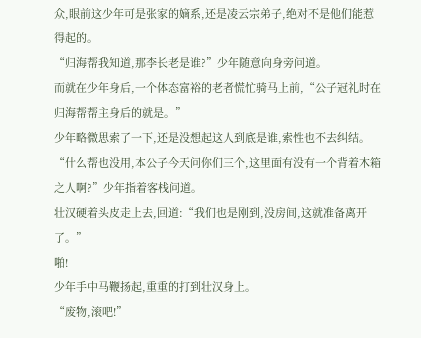众,眼前这少年可是张家的嫡系,还是凌云宗弟子,绝对不是他们能惹得起的。
“归海帮我知道,那李长老是谁?”少年随意向身旁问道。
而就在少年身后,一个体态富裕的老者慌忙骑马上前,“公子冠礼时在归海帮帮主身后的就是。”
少年略微思索了一下,还是没想起这人到底是谁,索性也不去纠结。
“什么帮也没用,本公子今天问你们三个,这里面有没有一个背着木箱之人啊?”少年指着客栈问道。
壮汉硬着头皮走上去,回道:“我们也是刚到,没房间,这就准备离开了。”
啪!
少年手中马鞭扬起,重重的打到壮汉身上。
“废物,滚吧!”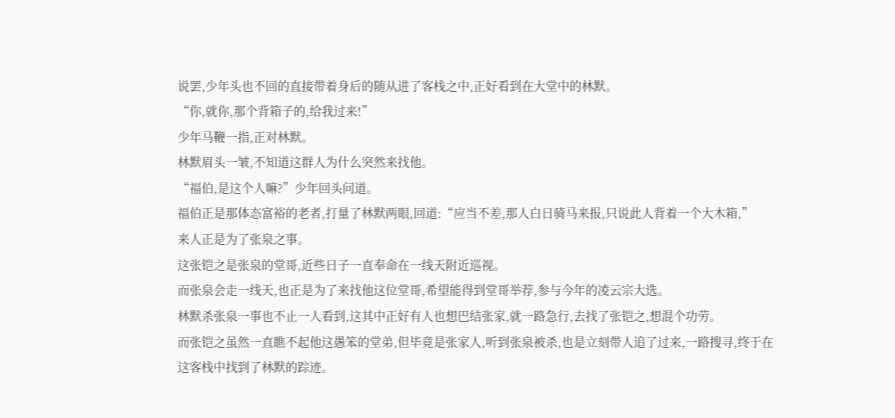说罢,少年头也不回的直接带着身后的随从进了客栈之中,正好看到在大堂中的林默。
“你,就你,那个背箱子的,给我过来!”
少年马鞭一指,正对林默。
林默眉头一皱,不知道这群人为什么突然来找他。
“福伯,是这个人嘛?”少年回头问道。
福伯正是那体态富裕的老者,打量了林默两眼,回道:“应当不差,那人白日骑马来报,只说此人背着一个大木箱,”
来人正是为了张泉之事。
这张铠之是张泉的堂哥,近些日子一直奉命在一线天附近巡视。
而张泉会走一线天,也正是为了来找他这位堂哥,希望能得到堂哥举荐,参与今年的凌云宗大选。
林默杀张泉一事也不止一人看到,这其中正好有人也想巴结张家,就一路急行,去找了张铠之,想混个功劳。
而张铠之虽然一直瞧不起他这愚笨的堂弟,但毕竟是张家人,听到张泉被杀,也是立刻带人追了过来,一路搜寻,终于在这客栈中找到了林默的踪迹。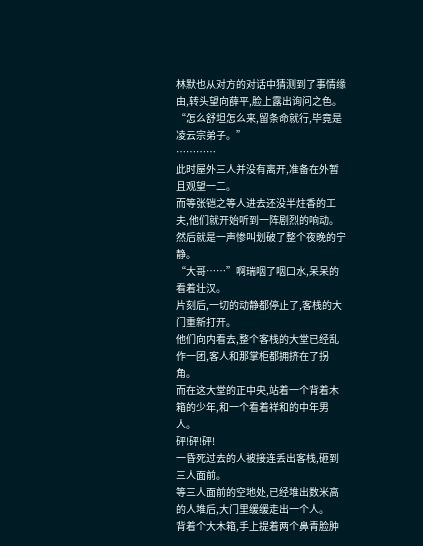林默也从对方的对话中猜测到了事情缘由,转头望向薛平,脸上露出询问之色。
“怎么舒坦怎么来,留条命就行,毕竟是凌云宗弟子。”
…………
此时屋外三人并没有离开,准备在外暂且观望一二。
而等张铠之等人进去还没半炷香的工夫,他们就开始听到一阵剧烈的响动。
然后就是一声惨叫划破了整个夜晚的宁静。
“大哥……”啊瑞咽了咽口水,呆呆的看着壮汉。
片刻后,一切的动静都停止了,客栈的大门重新打开。
他们向内看去,整个客栈的大堂已经乱作一团,客人和那掌柜都拥挤在了拐角。
而在这大堂的正中央,站着一个背着木箱的少年,和一个看着祥和的中年男人。
砰!砰!砰!
一昏死过去的人被接连丢出客栈,砸到三人面前。
等三人面前的空地处,已经堆出数米高的人堆后,大门里缓缓走出一个人。
背着个大木箱,手上提着两个鼻青脸肿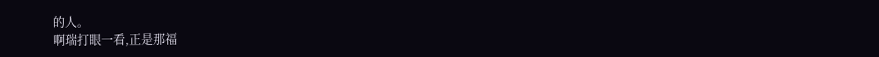的人。
啊瑞打眼一看,正是那福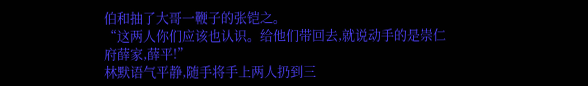伯和抽了大哥一鞭子的张铠之。
“这两人你们应该也认识。给他们带回去,就说动手的是崇仁府薛家,薛平!”
林默语气平静,随手将手上两人扔到三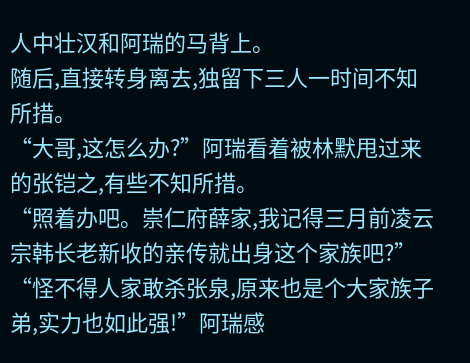人中壮汉和阿瑞的马背上。
随后,直接转身离去,独留下三人一时间不知所措。
“大哥,这怎么办?”阿瑞看着被林默甩过来的张铠之,有些不知所措。
“照着办吧。崇仁府薛家,我记得三月前凌云宗韩长老新收的亲传就出身这个家族吧?”
“怪不得人家敢杀张泉,原来也是个大家族子弟,实力也如此强!”阿瑞感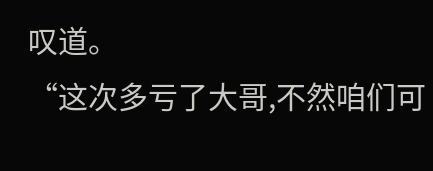叹道。
“这次多亏了大哥,不然咱们可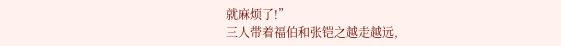就麻烦了!”
三人带着福伯和张铠之越走越远,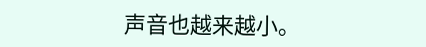声音也越来越小。